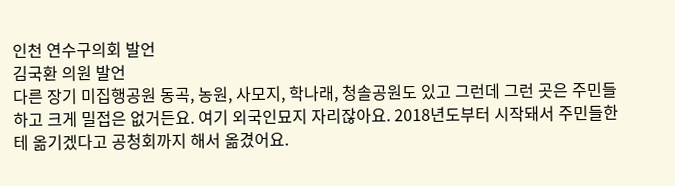인천 연수구의회 발언
김국환 의원 발언
다른 장기 미집행공원 동곡, 농원, 사모지, 학나래, 청솔공원도 있고 그런데 그런 곳은 주민들하고 크게 밀접은 없거든요. 여기 외국인묘지 자리잖아요. 2018년도부터 시작돼서 주민들한테 옮기겠다고 공청회까지 해서 옮겼어요.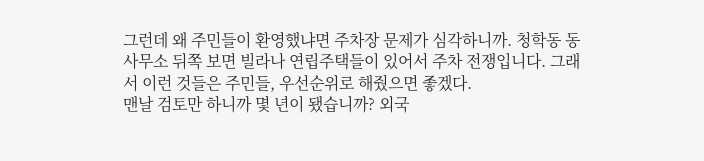그런데 왜 주민들이 환영했냐면 주차장 문제가 심각하니까. 청학동 동사무소 뒤쪽 보면 빌라나 연립주택들이 있어서 주차 전쟁입니다. 그래서 이런 것들은 주민들, 우선순위로 해줬으면 좋겠다.
맨날 검토만 하니까 몇 년이 됐습니까? 외국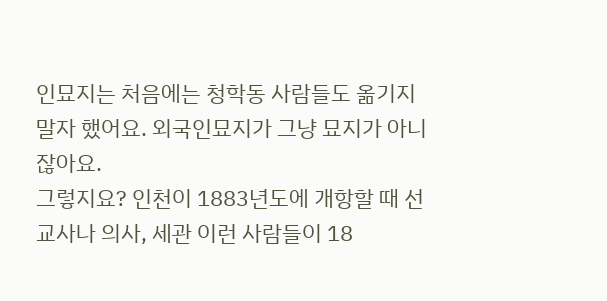인묘지는 처음에는 청학동 사람들도 옮기지 말자 했어요. 외국인묘지가 그냥 묘지가 아니잖아요.
그렇지요? 인천이 1883년도에 개항할 때 선교사나 의사, 세관 이런 사람들이 18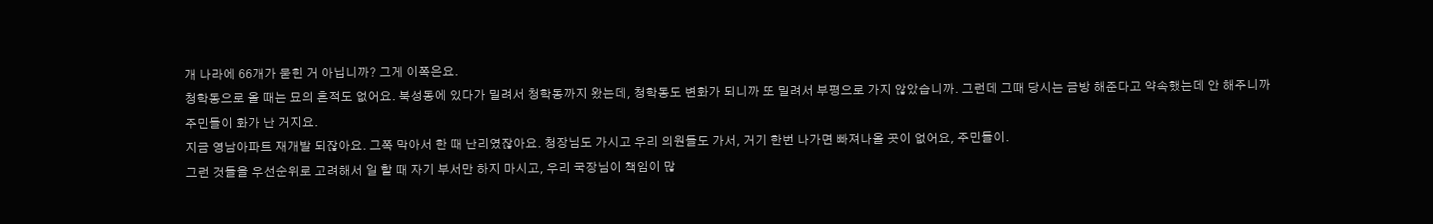개 나라에 66개가 묻힌 거 아닙니까? 그게 이쪽은요.
청학동으로 올 때는 묘의 흔적도 없어요. 북성동에 있다가 밀려서 청학동까지 왔는데, 청학동도 변화가 되니까 또 밀려서 부평으로 가지 않았습니까. 그런데 그때 당시는 금방 해준다고 약속했는데 안 해주니까 주민들이 화가 난 거지요.
지금 영남아파트 재개발 되잖아요. 그쪽 막아서 한 때 난리였잖아요. 청장님도 가시고 우리 의원들도 가서, 거기 한번 나가면 빠져나올 곳이 없어요, 주민들이.
그런 것들을 우선순위로 고려해서 일 할 때 자기 부서만 하지 마시고, 우리 국장님이 책임이 많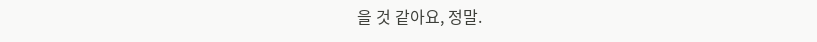을 것 같아요, 정말.